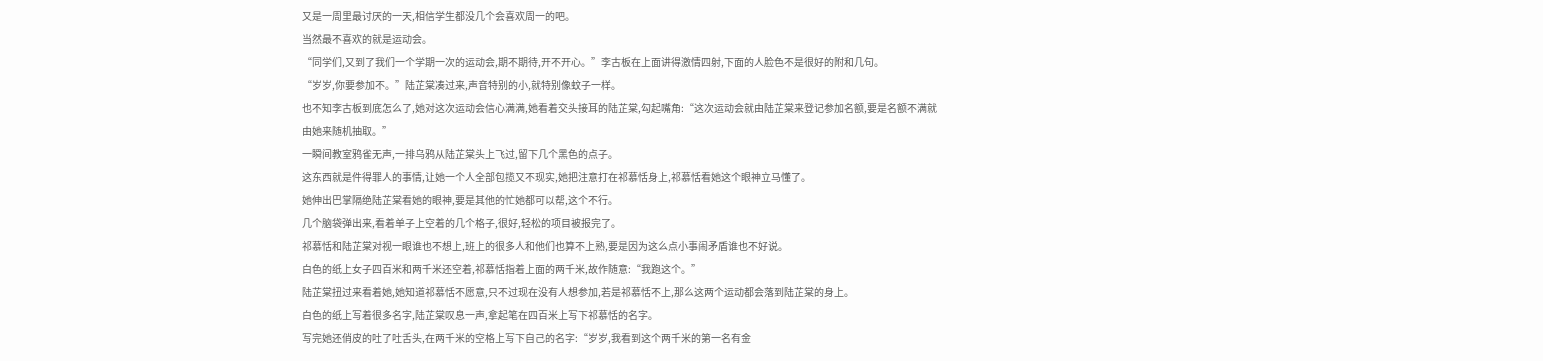又是一周里最讨厌的一天,相信学生都没几个会喜欢周一的吧。
当然最不喜欢的就是运动会。
“同学们,又到了我们一个学期一次的运动会,期不期待,开不开心。”李古板在上面讲得激情四射,下面的人脸色不是很好的附和几句。
“岁岁,你要参加不。”陆芷棠凑过来,声音特别的小,就特别像蚊子一样。
也不知李古板到底怎么了,她对这次运动会信心满满,她看着交头接耳的陆芷棠,勾起嘴角:“这次运动会就由陆芷棠来登记参加名额,要是名额不满就由她来随机抽取。”
一瞬间教室鸦雀无声,一排乌鸦从陆芷棠头上飞过,留下几个黑色的点子。
这东西就是件得罪人的事情,让她一个人全部包揽又不现实,她把注意打在祁慕恬身上,祁慕恬看她这个眼神立马懂了。
她伸出巴掌隔绝陆芷棠看她的眼神,要是其他的忙她都可以帮,这个不行。
几个脑袋弹出来,看着单子上空着的几个格子,很好,轻松的项目被报完了。
祁慕恬和陆芷棠对视一眼谁也不想上,班上的很多人和他们也算不上熟,要是因为这么点小事闹矛盾谁也不好说。
白色的纸上女子四百米和两千米还空着,祁慕恬指着上面的两千米,故作随意:“我跑这个。”
陆芷棠扭过来看着她,她知道祁慕恬不愿意,只不过现在没有人想参加,若是祁慕恬不上,那么这两个运动都会落到陆芷棠的身上。
白色的纸上写着很多名字,陆芷棠叹息一声,拿起笔在四百米上写下祁慕恬的名字。
写完她还俏皮的吐了吐舌头,在两千米的空格上写下自己的名字:“岁岁,我看到这个两千米的第一名有金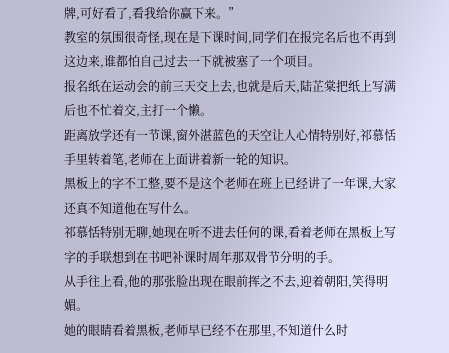牌,可好看了,看我给你赢下来。”
教室的氛围很奇怪,现在是下课时间,同学们在报完名后也不再到这边来,谁都怕自己过去一下就被塞了一个项目。
报名纸在运动会的前三天交上去,也就是后天,陆芷棠把纸上写满后也不忙着交,主打一个懒。
距离放学还有一节课,窗外湛蓝色的天空让人心情特别好,祁慕恬手里转着笔,老师在上面讲着新一轮的知识。
黑板上的字不工整,要不是这个老师在班上已经讲了一年课,大家还真不知道他在写什么。
祁慕恬特别无聊,她现在听不进去任何的课,看着老师在黑板上写字的手联想到在书吧补课时周年那双骨节分明的手。
从手往上看,他的那张脸出现在眼前挥之不去,迎着朝阳,笑得明媚。
她的眼睛看着黑板,老师早已经不在那里,不知道什么时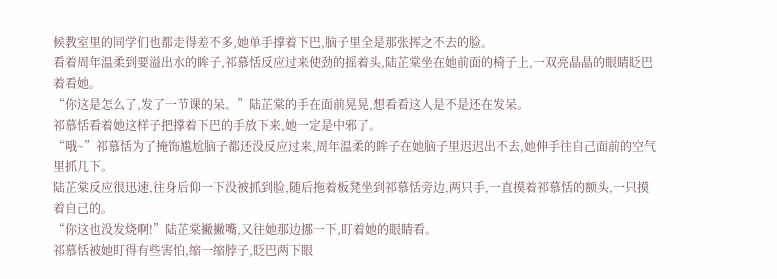候教室里的同学们也都走得差不多,她单手撑着下巴,脑子里全是那张挥之不去的脸。
看着周年温柔到要溢出水的眸子,祁慕恬反应过来使劲的摇着头,陆芷棠坐在她前面的椅子上,一双亮晶晶的眼睛眨巴着看她。
“你这是怎么了,发了一节课的呆。”陆芷棠的手在面前晃晃,想看看这人是不是还在发呆。
祁慕恬看着她这样子把撑着下巴的手放下来,她一定是中邪了。
“哦~”祁慕恬为了掩饰尴尬脑子都还没反应过来,周年温柔的眸子在她脑子里迟迟出不去,她伸手往自己面前的空气里抓几下。
陆芷棠反应很迅速,往身后仰一下没被抓到脸,随后拖着板凳坐到祁慕恬旁边,两只手,一直摸着祁慕恬的额头,一只摸着自己的。
“你这也没发烧啊!”陆芷棠撇撇嘴,又往她那边挪一下,盯着她的眼睛看。
祁慕恬被她盯得有些害怕,缩一缩脖子,眨巴两下眼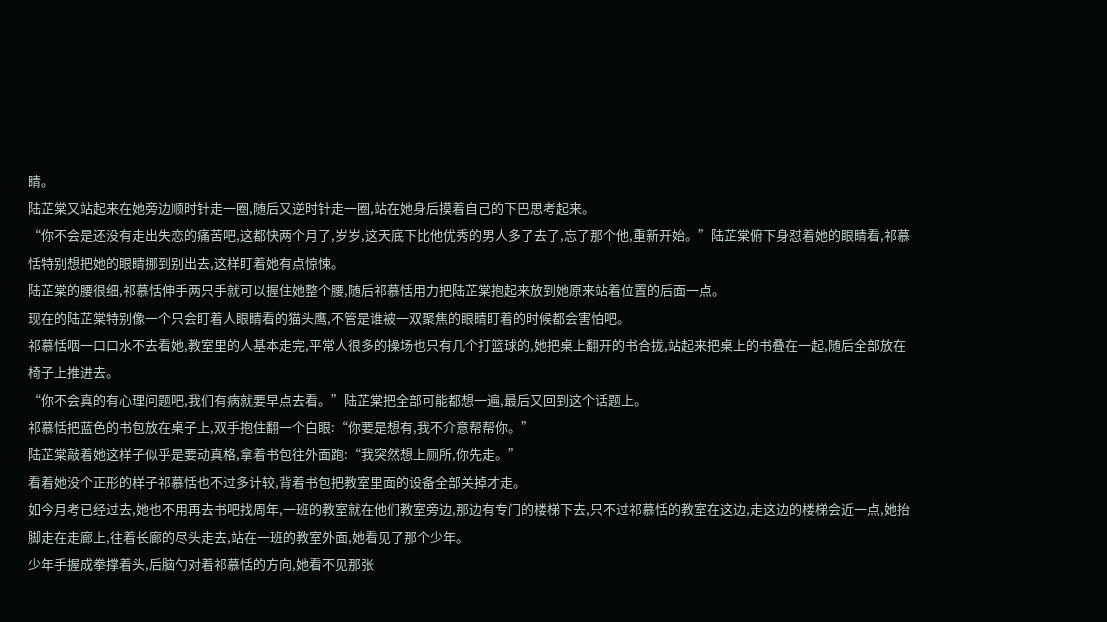睛。
陆芷棠又站起来在她旁边顺时针走一圈,随后又逆时针走一圈,站在她身后摸着自己的下巴思考起来。
“你不会是还没有走出失恋的痛苦吧,这都快两个月了,岁岁,这天底下比他优秀的男人多了去了,忘了那个他,重新开始。”陆芷棠俯下身怼着她的眼睛看,祁慕恬特别想把她的眼睛挪到别出去,这样盯着她有点惊悚。
陆芷棠的腰很细,祁慕恬伸手两只手就可以握住她整个腰,随后祁慕恬用力把陆芷棠抱起来放到她原来站着位置的后面一点。
现在的陆芷棠特别像一个只会盯着人眼睛看的猫头鹰,不管是谁被一双聚焦的眼睛盯着的时候都会害怕吧。
祁慕恬咽一口口水不去看她,教室里的人基本走完,平常人很多的操场也只有几个打篮球的,她把桌上翻开的书合拢,站起来把桌上的书叠在一起,随后全部放在椅子上推进去。
“你不会真的有心理问题吧,我们有病就要早点去看。”陆芷棠把全部可能都想一遍,最后又回到这个话题上。
祁慕恬把蓝色的书包放在桌子上,双手抱住翻一个白眼:“你要是想有,我不介意帮帮你。”
陆芷棠敲着她这样子似乎是要动真格,拿着书包往外面跑:“我突然想上厕所,你先走。”
看着她没个正形的样子祁慕恬也不过多计较,背着书包把教室里面的设备全部关掉才走。
如今月考已经过去,她也不用再去书吧找周年,一班的教室就在他们教室旁边,那边有专门的楼梯下去,只不过祁慕恬的教室在这边,走这边的楼梯会近一点,她抬脚走在走廊上,往着长廊的尽头走去,站在一班的教室外面,她看见了那个少年。
少年手握成拳撑着头,后脑勺对着祁慕恬的方向,她看不见那张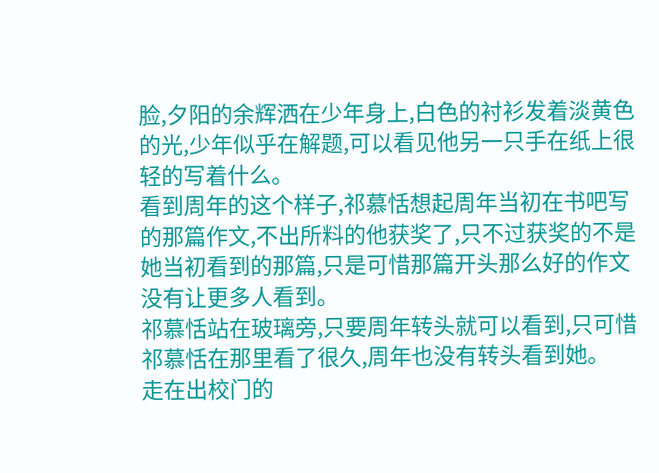脸,夕阳的余辉洒在少年身上,白色的衬衫发着淡黄色的光,少年似乎在解题,可以看见他另一只手在纸上很轻的写着什么。
看到周年的这个样子,祁慕恬想起周年当初在书吧写的那篇作文,不出所料的他获奖了,只不过获奖的不是她当初看到的那篇,只是可惜那篇开头那么好的作文没有让更多人看到。
祁慕恬站在玻璃旁,只要周年转头就可以看到,只可惜祁慕恬在那里看了很久,周年也没有转头看到她。
走在出校门的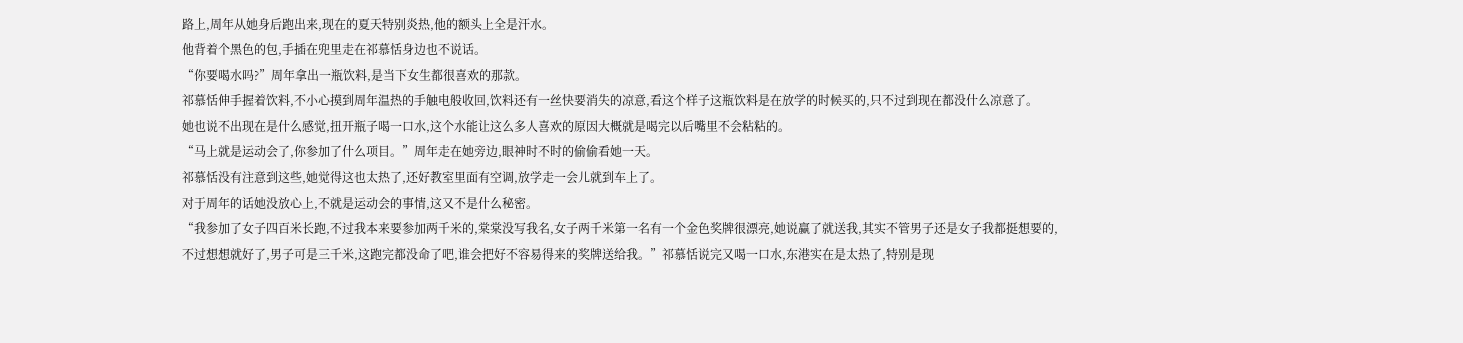路上,周年从她身后跑出来,现在的夏天特别炎热,他的额头上全是汗水。
他背着个黑色的包,手插在兜里走在祁慕恬身边也不说话。
“你要喝水吗?”周年拿出一瓶饮料,是当下女生都很喜欢的那款。
祁慕恬伸手握着饮料,不小心摸到周年温热的手触电般收回,饮料还有一丝快要消失的凉意,看这个样子这瓶饮料是在放学的时候买的,只不过到现在都没什么凉意了。
她也说不出现在是什么感觉,扭开瓶子喝一口水,这个水能让这么多人喜欢的原因大概就是喝完以后嘴里不会粘粘的。
“马上就是运动会了,你参加了什么项目。”周年走在她旁边,眼神时不时的偷偷看她一天。
祁慕恬没有注意到这些,她觉得这也太热了,还好教室里面有空调,放学走一会儿就到车上了。
对于周年的话她没放心上,不就是运动会的事情,这又不是什么秘密。
“我参加了女子四百米长跑,不过我本来要参加两千米的,棠棠没写我名,女子两千米第一名有一个金色奖牌很漂亮,她说赢了就送我,其实不管男子还是女子我都挺想要的,不过想想就好了,男子可是三千米,这跑完都没命了吧,谁会把好不容易得来的奖牌送给我。”祁慕恬说完又喝一口水,东港实在是太热了,特别是现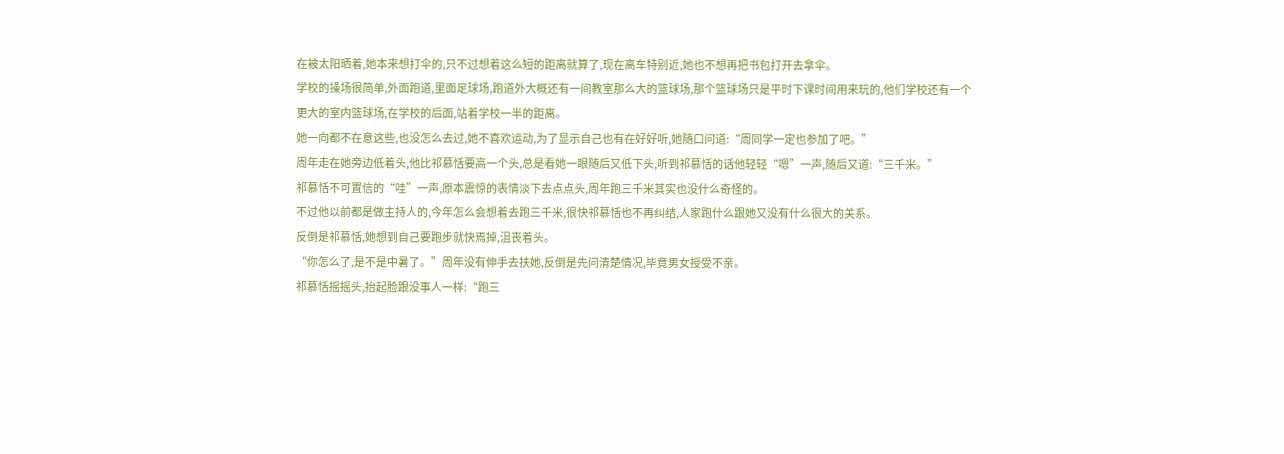在被太阳晒着,她本来想打伞的,只不过想着这么短的距离就算了,现在离车特别近,她也不想再把书包打开去拿伞。
学校的操场很简单,外面跑道,里面足球场,跑道外大概还有一间教室那么大的篮球场,那个篮球场只是平时下课时间用来玩的,他们学校还有一个更大的室内篮球场,在学校的后面,站着学校一半的距离。
她一向都不在意这些,也没怎么去过,她不喜欢运动,为了显示自己也有在好好听,她随口问道:“周同学一定也参加了吧。”
周年走在她旁边低着头,他比祁慕恬要高一个头,总是看她一眼随后又低下头,听到祁慕恬的话他轻轻“嗯”一声,随后又道:“三千米。”
祁慕恬不可置信的“哇”一声,原本震惊的表情淡下去点点头,周年跑三千米其实也没什么奇怪的。
不过他以前都是做主持人的,今年怎么会想着去跑三千米,很快祁慕恬也不再纠结,人家跑什么跟她又没有什么很大的关系。
反倒是祁慕恬,她想到自己要跑步就快焉掉,沮丧着头。
“你怎么了,是不是中暑了。”周年没有伸手去扶她,反倒是先问清楚情况,毕竟男女授受不亲。
祁慕恬摇摇头,抬起脸跟没事人一样:“跑三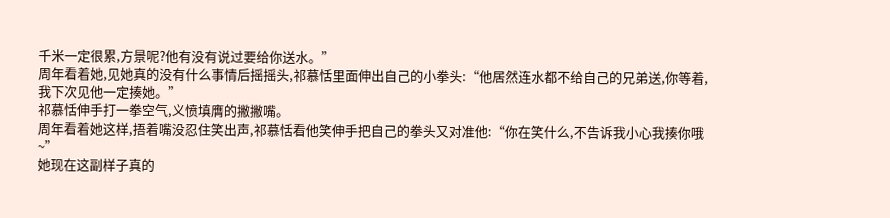千米一定很累,方景呢?他有没有说过要给你送水。”
周年看着她,见她真的没有什么事情后摇摇头,祁慕恬里面伸出自己的小拳头:“他居然连水都不给自己的兄弟送,你等着,我下次见他一定揍她。”
祁慕恬伸手打一拳空气,义愤填膺的撇撇嘴。
周年看着她这样,捂着嘴没忍住笑出声,祁慕恬看他笑伸手把自己的拳头又对准他:“你在笑什么,不告诉我小心我揍你哦~”
她现在这副样子真的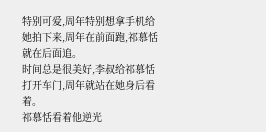特别可爱,周年特别想拿手机给她拍下来,周年在前面跑,祁慕恬就在后面追。
时间总是很美好,李叔给祁慕恬打开车门,周年就站在她身后看着。
祁慕恬看着他逆光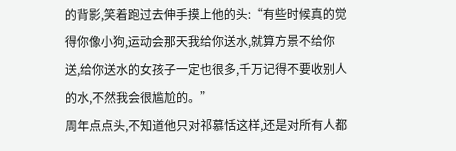的背影,笑着跑过去伸手摸上他的头:“有些时候真的觉得你像小狗,运动会那天我给你送水,就算方景不给你送,给你送水的女孩子一定也很多,千万记得不要收别人的水,不然我会很尴尬的。”
周年点点头,不知道他只对祁慕恬这样,还是对所有人都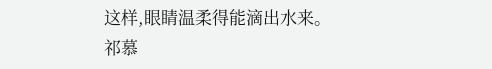这样,眼睛温柔得能滴出水来。
祁慕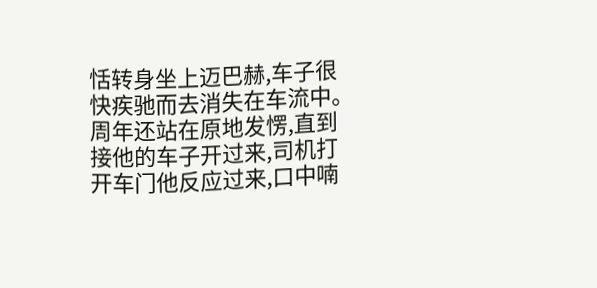恬转身坐上迈巴赫,车子很快疾驰而去消失在车流中。
周年还站在原地发愣,直到接他的车子开过来,司机打开车门他反应过来,口中喃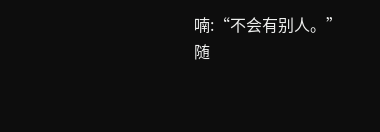喃:“不会有别人。”
随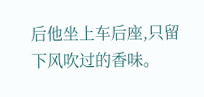后他坐上车后座,只留下风吹过的香味。